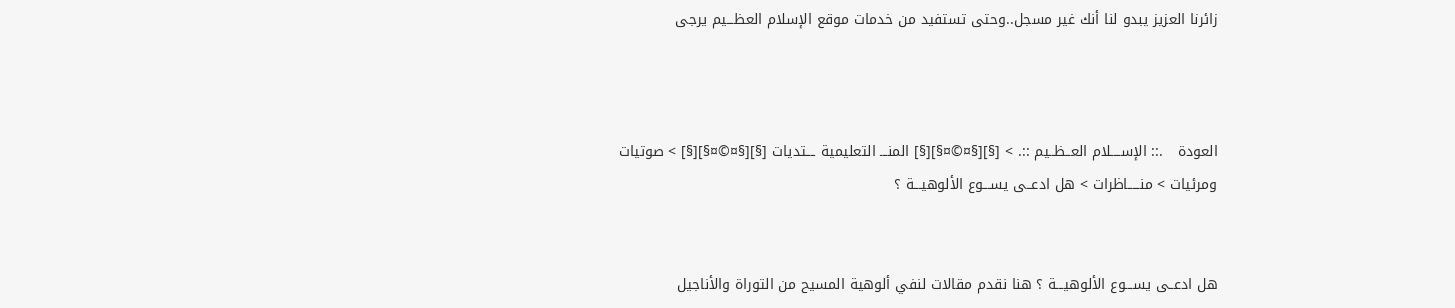زائرنا العزيز يبدو لنا أنك غير مسجل..وحتى تستفيد من خدمات موقع الإسلام العظـــيم يرجى



العودة   .:: الإســــلام العــظــيم ::. > [§][§¤©¤§][§] المنـــ التعليمية ـــتديات [§][§¤©¤§][§] > صوتيات ومرئيات > منـــــاظرات > هل ادعــى يســـوع الألوهيـــة ؟


هل ادعــى يســـوع الألوهيـــة ؟ هنا نقدم مقالات لنفي ألوهية المسيح من التوراة والأناجيل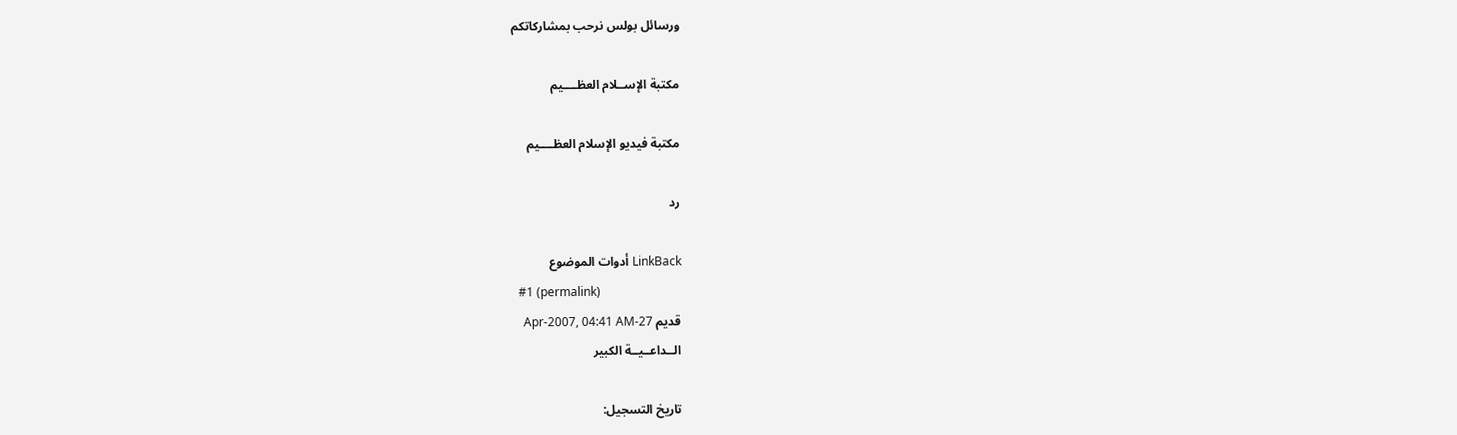ورسائل بولس نرحب بمشاركاتكم

مكتبة الإســلام العظــــيم

مكتبة فيديو الإسلام العظــــيم

رد

LinkBack أدوات الموضوع
  #1 (permalink)
قديم 27-Apr-2007, 04:41 AM
الــداعــيــة الكبير

تاريخ التسجيل: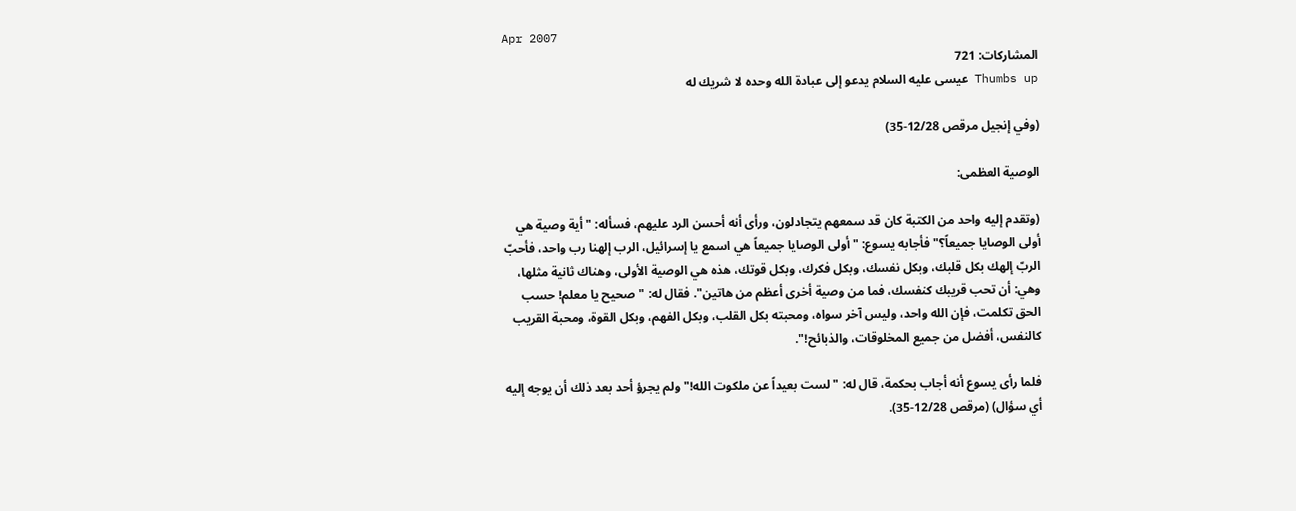Apr 2007
المشاركات: 721
Thumbs up عيسى عليه السلام يدعو إلى عبادة الله وحده لا شريك له

(وفي إنجيل مرقص 12/28-35)

الوصية العظمى:

(وتقدم إليه واحد من الكتبة كان قد سمعهم يتجادلون، ورأى أنه أحسن الرد عليهم، فسأله: "أية وصية هي أولى الوصايا جميعاً؟" فأجابه يسوع: "أولى الوصايا جميعاً هي اسمع يا إسرائيل، الرب إلهنا رب واحد، فأحبّ الربّ إلهك بكل قلبك، وبكل نفسك، وبكل فكرك، وبكل قوتك، هذه هي الوصية الأولى، وهناك ثانية مثلها، وهي: أن تحب قريبك كنفسك، فما من وصية أخرى أعظم من هاتين". فقال له: "صحيح يا معلم! حسب الحق تكلمت، فإن الله واحد، وليس آخر سواه، ومحبته بكل القلب، وبكل الفهم، وبكل القوة، ومحبة القريب كالنفس، أفضل من جميع المخلوقات، والذبائح!".

فلما رأى يسوع أنه أجاب بحكمة، قال له: "لست بعيداً عن ملكوت الله!" ولم يجرؤ أحد بعد ذلك أن يوجه إليه أي سؤال) (مرقص 12/28-35).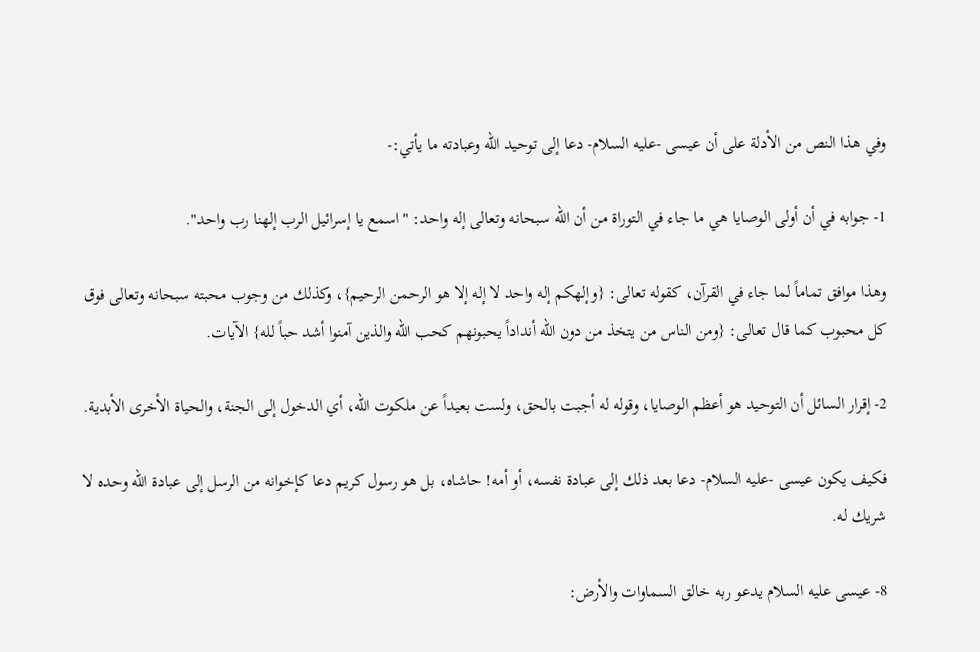وفي هذا النص من الأدلة على أن عيسى -عليه السلام- دعا إلى توحيد الله وعبادته ما يأتي:-

1- جوابه في أن أولى الوصايا هي ما جاء في التوراة من أن الله سبحانه وتعالى إله واحد: "اسمع يا إسرائيل الرب إلهنا رب واحد".

وهذا موافق تماماً لما جاء في القرآن، كقوله تعالى: {وإلهكم إله واحد لا إله إلا هو الرحمن الرحيم}، وكذلك من وجوب محبته سبحانه وتعالى فوق كل محبوب كما قال تعالى: {ومن الناس من يتخذ من دون الله أنداداً يحبونهم كحب الله والذين آمنوا أشد حباً لله} الآيات.

2- إقرار السائل أن التوحيد هو أعظم الوصايا، وقوله له أجبت بالحق، ولست بعيداً عن ملكوت الله، أي الدخول إلى الجنة، والحياة الأخرى الأبدية.

فكيف يكون عيسى -عليه السلام- دعا بعد ذلك إلى عبادة نفسه، أو أمه! حاشاه، بل هو رسول كريم دعا كإخوانه من الرسل إلى عبادة الله وحده لا شريك له.

8- عيسى عليه السلام يدعو ربه خالق السماوات والأرض: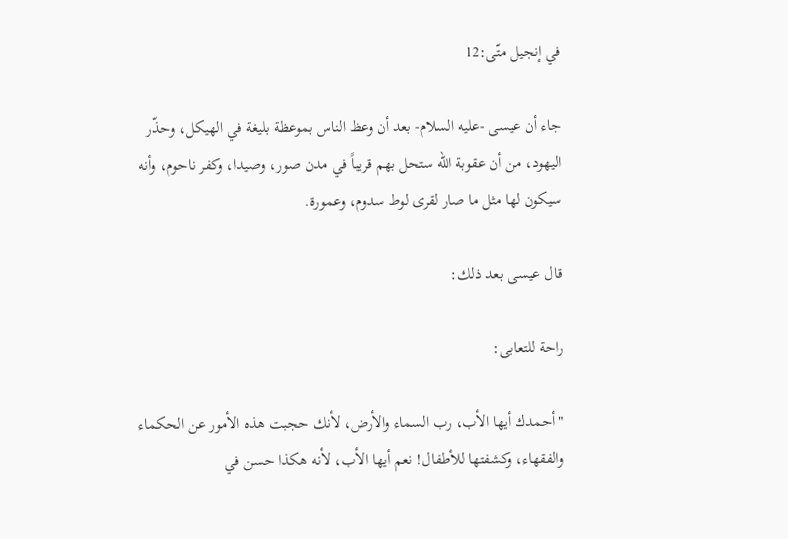في إنجيل متّى:12

جاء أن عيسى -عليه السلام- بعد أن وعظ الناس بموعظة بليغة في الهيكل، وحذّر اليهود، من أن عقوبة الله ستحل بهم قريباً في مدن صور، وصيدا، وكفر ناحوم، وأنه سيكون لها مثل ما صار لقرى لوط سدوم، وعمورة.

قال عيسى بعد ذلك:

راحة للتعابى:

"أحمدك أيها الأب، رب السماء والأرض، لأنك حجبت هذه الأمور عن الحكماء والفقهاء، وكشفتها للأطفال! نعم أيها الأب، لأنه هكذا حسن في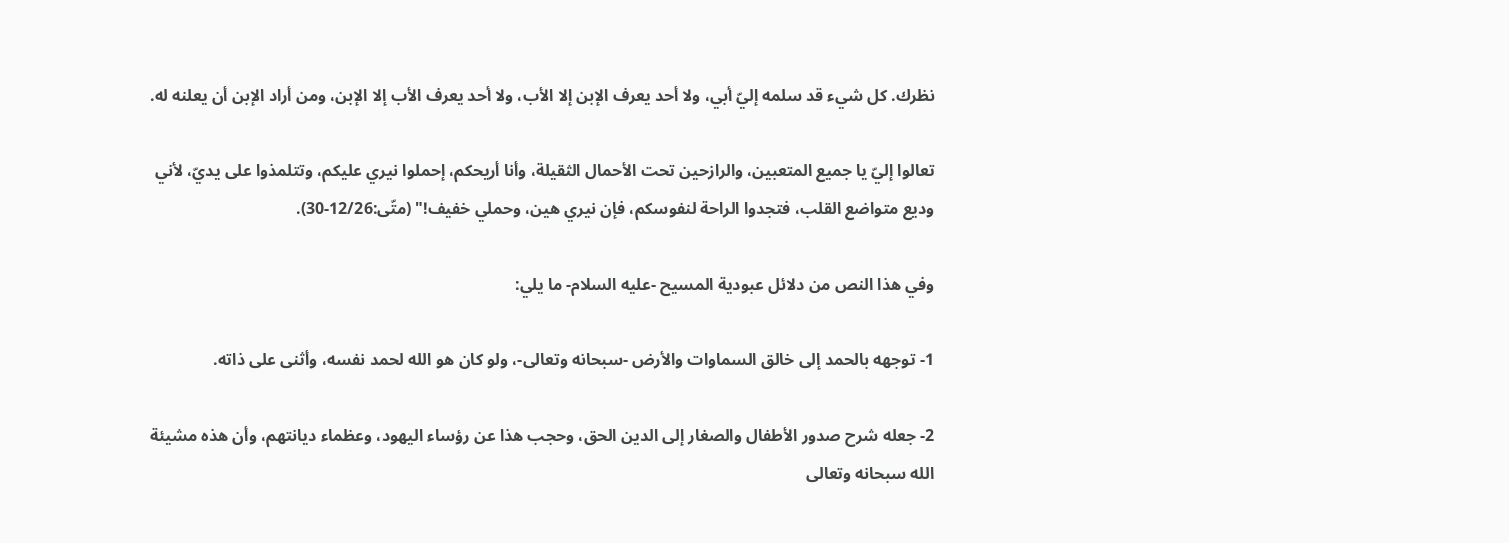نظرك. كل شيء قد سلمه إليّ أبي، ولا أحد يعرف الإبن إلا الأب، ولا أحد يعرف الأب إلا الإبن، ومن أراد الإبن أن يعلنه له.

تعالوا إليّ يا جميع المتعبين، والرازحين تحت الأحمال الثقيلة، وأنا أريحكم، إحملوا نيري عليكم، وتتلمذوا على يديّ، لأني وديع متواضع القلب، فتجدوا الراحة لنفوسكم، فإن نيري هين، وحملي خفيف!" (متّى:12/26-30).

وفي هذا النص من دلائل عبودية المسيح -عليه السلام- ما يلي:

1- توجهه بالحمد إلى خالق السماوات والأرض -سبحانه وتعالى-، ولو كان هو الله لحمد نفسه، وأثنى على ذاته.

2- جعله شرح صدور الأطفال والصغار إلى الدين الحق، وحجب هذا عن رؤساء اليهود، وعظماء ديانتهم، وأن هذه مشيئة الله سبحانه وتعالى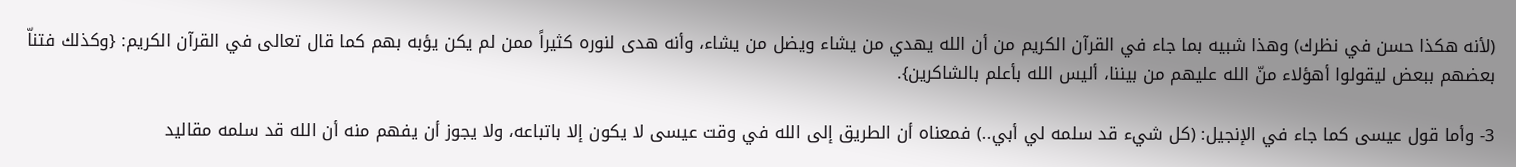(لأنه هكذا حسن في نظرك) وهذا شبيه بما جاء في القرآن الكريم من أن الله يهدي من يشاء ويضل من يشاء، وأنه هدى لنوره كثيراً ممن لم يكن يؤبه بهم كما قال تعالى في القرآن الكريم: {وكذلك فتناّ بعضهم ببعض ليقولوا أهؤلاء منّ الله عليهم من بيننا، أليس الله بأعلم بالشاكرين}.

3- وأما قول عيسى كما جاء في الإنجيل: (كل شيء قد سلمه لي أبي..) فمعناه أن الطريق إلى الله في وقت عيسى لا يكون إلا باتباعه، ولا يجوز أن يفهم منه أن الله قد سلمه مقاليد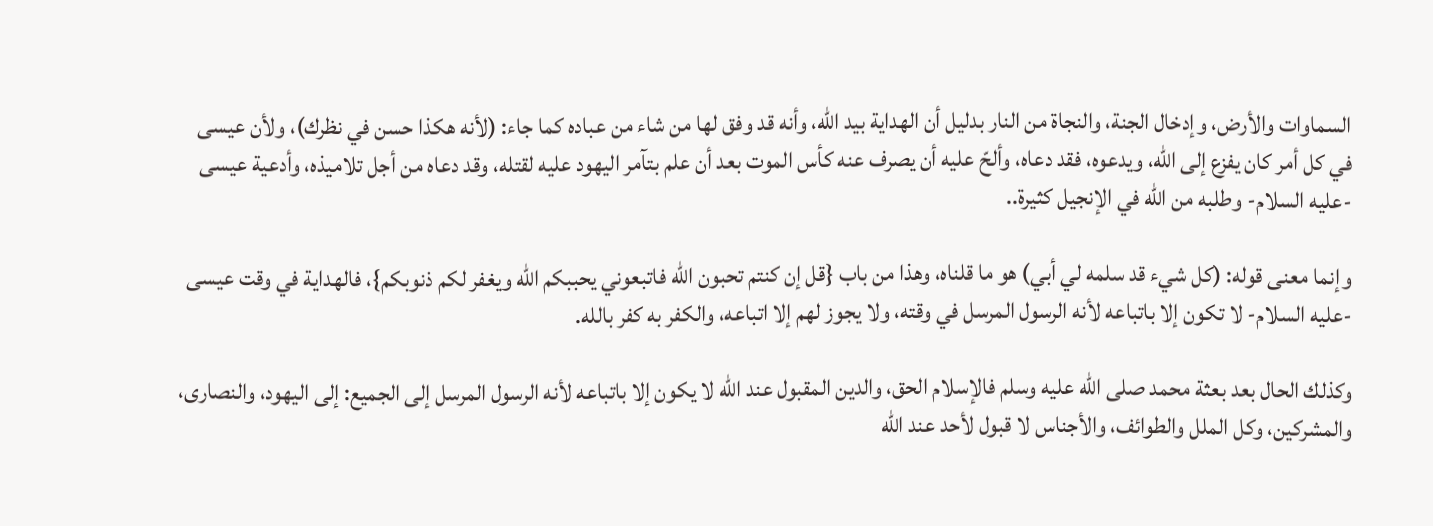السماوات والأرض، وإدخال الجنة، والنجاة من النار بدليل أن الهداية بيد الله، وأنه قد وفق لها من شاء من عباده كما جاء: (لأنه هكذا حسن في نظرك)، ولأن عيسى في كل أمر كان يفزع إلى الله، ويدعوه، فقد دعاه، وألحّ عليه أن يصرف عنه كأس الموت بعد أن علم بتآمر اليهود عليه لقتله، وقد دعاه من أجل تلاميذه، وأدعية عيسى -عليه السلام- وطلبه من الله في الإنجيل كثيرة..

وإنما معنى قوله: (كل شيء قد سلمه لي أبي) هو ما قلناه، وهذا من باب {قل إن كنتم تحبون الله فاتبعوني يحببكم الله ويغفر لكم ذنوبكم}، فالهداية في وقت عيسى -عليه السلام- لا تكون إلا باتباعه لأنه الرسول المرسل في وقته، ولا يجوز لهم إلا اتباعه، والكفر به كفر بالله.

وكذلك الحال بعد بعثة محمد صلى الله عليه وسلم فالإسلام الحق، والدين المقبول عند الله لا يكون إلا باتباعه لأنه الرسول المرسل إلى الجميع: إلى اليهود، والنصارى، والمشركين، وكل الملل والطوائف، والأجناس لا قبول لأحد عند الله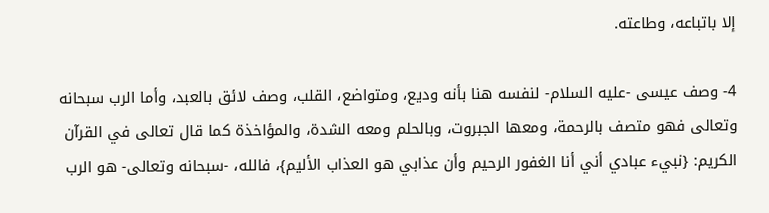إلا باتباعه، وطاعته.

4- وصف عيسى -عليه السلام- لنفسه هنا بأنه وديع، ومتواضع، القلب، وصف لائق بالعبد، وأما الرب سبحانه وتعالى فهو متصف بالرحمة، ومعها الجبروت، وبالحلم ومعه الشدة، والمؤاخذة كما قال تعالى في القرآن الكريم: {نبيء عبادي أني أنا الغفور الرحيم وأن عذابي هو العذاب الأليم}، فالله، -سبحانه وتعالى- هو الرب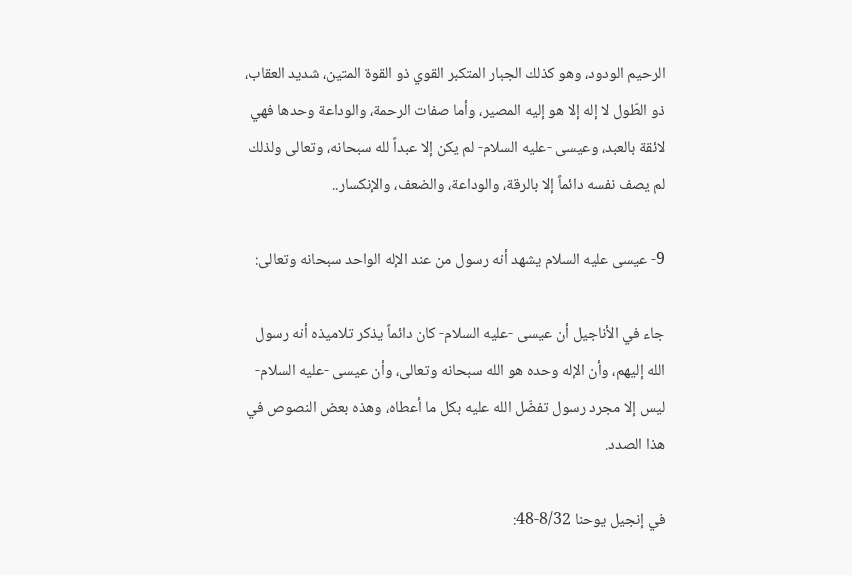الرحيم الودود، وهو كذلك الجبار المتكبر القوي ذو القوة المتين، شديد العقاب، ذو الطّول لا إله إلا هو إليه المصير، وأما صفات الرحمة، والوداعة وحدها فهي لائقة بالعبد، وعيسى -عليه السلام- لم يكن إلا عبداً لله سبحانه، وتعالى ولذلك لم يصف نفسه دائماً إلا بالرقة، والوداعة، والضعف، والإنكسار..

9- عيسى عليه السلام يشهد أنه رسول من عند الإله الواحد سبحانه وتعالى:

جاء في الأناجيل أن عيسى -عليه السلام- كان دائماً يذكر تلاميذه أنه رسول الله إليهم، وأن الإله وحده هو الله سبحانه وتعالى، وأن عيسى -عليه السلام- ليس إلا مجرد رسول تفضّل الله عليه بكل ما أعطاه، وهذه بعض النصوص في هذا الصدد.

في إنجيل يوحنا 8/32-48: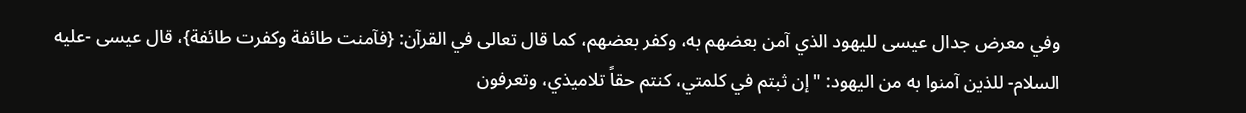وفي معرض جدال عيسى لليهود الذي آمن بعضهم به، وكفر بعضهم، كما قال تعالى في القرآن: {فآمنت طائفة وكفرت طائفة}، قال عيسى -عليه السلام- للذين آمنوا به من اليهود: "إن ثبتم في كلمتي، كنتم حقاً تلاميذي، وتعرفون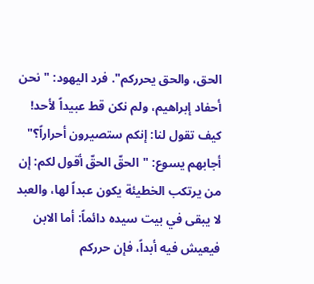الحق، والحق يحرركم". فرد اليهود: "نحن أحفاد إبراهيم، ولم نكن قط عبيداً لأحد! كيف تقول لنا: إنكم ستصيرون أحراراً؟" أجابهم يسوع: "الحقّ الحقّ أقول لكم: إن من يرتكب الخطيئة يكون عبداً لها، والعبد لا يبقى في بيت سيده دائماً: أما الابن فيعيش فيه أبداً، فإن حرركم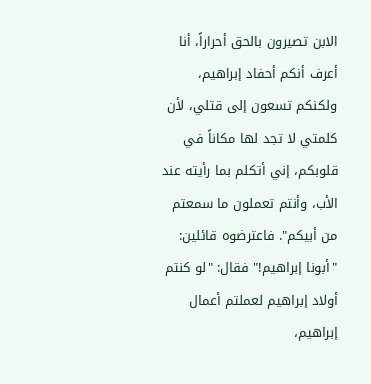الابن تصيرون بالحق أحراراً، أنا أعرف أنكم أحفاد إبراهيم، ولكنكم تسعون إلى قتلي، لأن كلمتي لا تجد لها مكاناً في قلوبكم، إني أتكلم بما رأيته عند الأب، وأنتم تعملون ما سمعتم من أبيكم". فاعترضوه قائلين: "أبونا إبراهيم!" فقال: "لو كنتم أولاد إبراهيم لعملتم أعمال إبراهيم،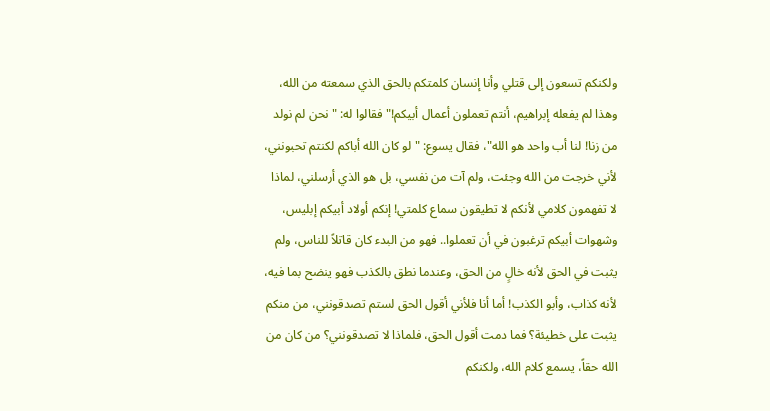ولكنكم تسعون إلى قتلي وأنا إنسان كلمتكم بالحق الذي سمعته من الله، وهذا لم يفعله إبراهيم، أنتم تعملون أعمال أبيكم!" فقالوا له: "نحن لم نولد من زنا! لنا أب واحد هو الله"، فقال يسوع: "لو كان الله أباكم لكنتم تحبونني، لأني خرجت من الله وجئت، ولم آت من نفسي، بل هو الذي أرسلني، لماذا لا تفهمون كلامي لأنكم لا تطيقون سماع كلمتي! إنكم أولاد أبيكم إبليس، وشهوات أبيكم ترغبون في أن تعملوا.. فهو من البدء كان قاتلاً للناس، ولم يثبت في الحق لأنه خالٍ من الحق، وعندما نطق بالكذب فهو ينضح بما فيه، لأنه كذاب، وأبو الكذب! أما أنا فلأني أقول الحق لستم تصدقونني، من منكم يثبت على خطيئة؟ فما دمت أقول الحق، فلماذا لا تصدقونني؟ من كان من الله حقاً، يسمع كلام الله، ولكنكم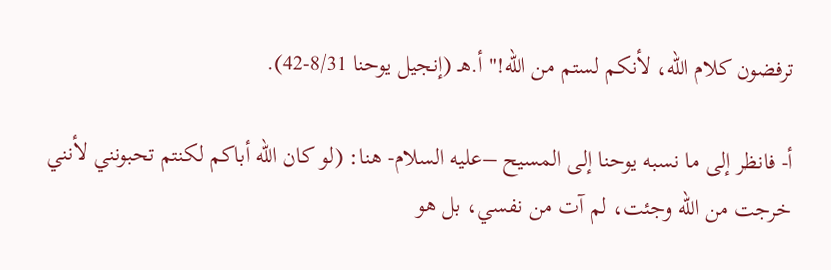ترفضون كلام الله، لأنكم لستم من الله!" أ.هـ (إنجيل يوحنا 8/31-42).

أ- فانظر إلى ما نسبه يوحنا إلى المسيح –عليه السلام- هنا: (لو كان الله أباكم لكنتم تحبونني لأنني خرجت من الله وجئت، لم آت من نفسي، بل هو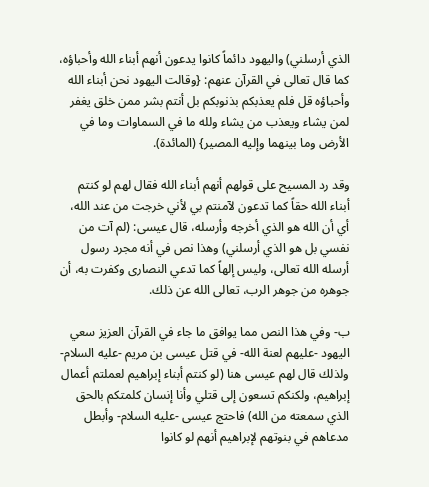الذي أرسلني) واليهود دائماً كانوا يدعون أنهم أبناء الله وأحباؤه، كما قال تعالى في القرآن عنهم: {وقالت اليهود نحن أبناء الله وأحباؤه قل فلم يعذبكم بذنوبكم بل أنتم بشر ممن خلق يغفر لمن يشاء ويعذب من يشاء ولله ما في السماوات وما في الأرض وما بينهما وإليه المصير} (المائدة).

وقد رد المسيح على قولهم أنهم أبناء الله فقال لهم لو كنتم أبناء الله حقاً كما تدعون لآمنتم بي لأني خرجت من عند الله، أي أن الله هو الذي أخرجه وأرسله، قال عيسى: (لم آت من نفسي بل هو الذي أرسلني) وهذا نص في أنه مجرد رسول أرسله الله تعالى، وليس إلهاً كما تدعي النصارى وكفرت به، أن جوهره من جوهر الرب، تعالى الله عن ذلك.

ب- وفي هذا النص مما يوافق ما جاء في القرآن العزيز سعي اليهود -عليهم لعنة الله- في قتل عيسى بن مريم -عليه السلام- ولذلك قال لهم عيسى هنا (لو كنتم أبناء إبراهيم لعملتم أعمال إبراهيم، ولكنكم تسعون إلى قتلي وأنا إنسان كلمتكم بالحق الذي سمعته من الله) فاحتج عيسى -عليه السلام- وأبطل مدعاهم في بنوتهم لإبراهيم أنهم لو كانوا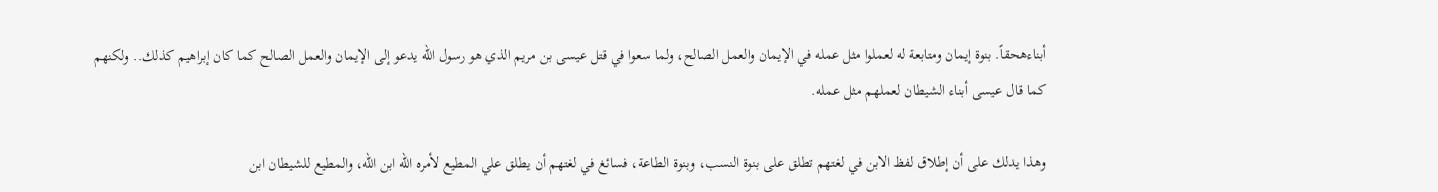أبناءهحقاً. بنوة إيمان ومتابعة له لعملوا مثل عمله في الإيمان والعمل الصالح، ولما سعوا في قتل عيسى بن مريم الذي هو رسول الله يدعو إلى الإيمان والعمل الصالح كما كان إبراهيم كذلك.. ولكنهم كما قال عيسى أبناء الشيطان لعملهم مثل عمله.

وهذا يدلك على أن إطلاق لفظ الابن في لغتهم تطلق على بنوة النسب، وبنوة الطاعة، فسائغ في لغتهم أن يطلق علي المطيع لأمره الله ابن الله، والمطيع للشيطان ابن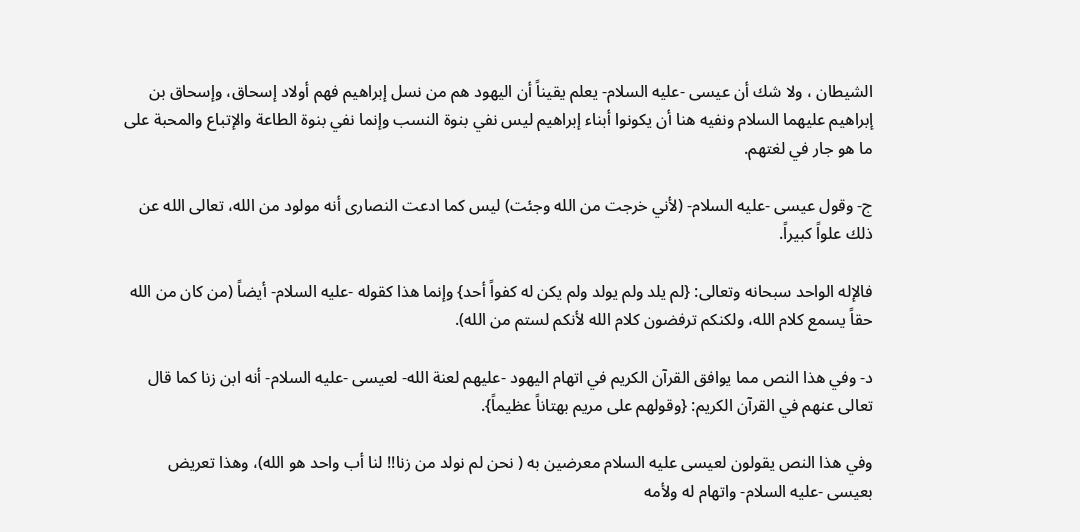الشيطان ، ولا شك أن عيسى -عليه السلام- يعلم يقيناً أن اليهود هم من نسل إبراهيم فهم أولاد إسحاق، وإسحاق بن إبراهيم عليهما السلام ونفيه هنا أن يكونوا أبناء إبراهيم ليس نفي بنوة النسب وإنما نفي بنوة الطاعة والإتباع والمحبة على ما هو جار في لغتهم.

ج- وقول عيسى -عليه السلام- (لأني خرجت من الله وجئت) ليس كما ادعت النصارى أنه مولود من الله، تعالى الله عن ذلك علواً كبيراً.

فالإله الواحد سبحانه وتعالى: {لم يلد ولم يولد ولم يكن له كفواً أحد} وإنما هذا كقوله -عليه السلام- أيضاً (من كان من الله حقاً يسمع كلام الله، ولكنكم ترفضون كلام الله لأنكم لستم من الله).

د- وفي هذا النص مما يوافق القرآن الكريم في اتهام اليهود -عليهم لعنة الله- لعيسى -عليه السلام- أنه ابن زنا كما قال تعالى عنهم في القرآن الكريم: {وقولهم على مريم بهتاناً عظيماً}.

وفي هذا النص يقولون لعيسى عليه السلام معرضين به ( نحن لم نولد من زنا!! لنا أب واحد هو الله)، وهذا تعريض بعيسى -عليه السلام- واتهام له ولأمه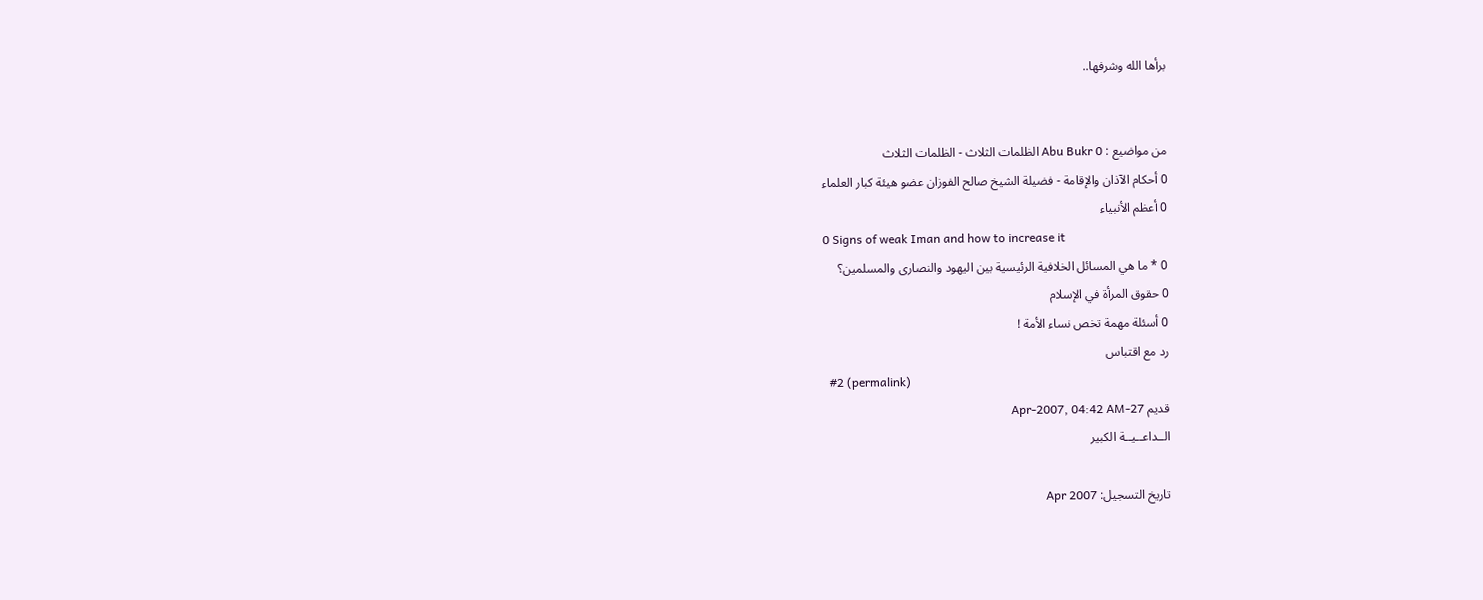برأها الله وشرفها..


من مواضيع : Abu Bukr 0 الظلمات الثلاث - الظلمات الثلاث
0 أحكام الآذان والإقامة - فضيلة الشيخ صالح الفوزان عضو هيئة كبار العلماء
0 أعظم الأنبياء
0 Signs of weak Iman and how to increase it
0 * ما هي المسائل الخلافية الرئيسية بين اليهود والنصارى والمسلمين؟
0 حقوق المرأة في الإسلام
0 أسئلة مهمة تخص نساء الأمة !
رد مع اقتباس
  #2 (permalink)
قديم 27-Apr-2007, 04:42 AM
الــداعــيــة الكبير

تاريخ التسجيل: Apr 2007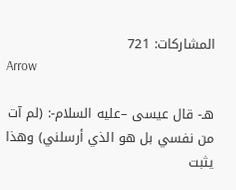المشاركات: 721
Arrow

هـ- قال عيسى –عليه السلام-: (لم آت من نفسي بل هو الذي أرسلني) وهذا يثبت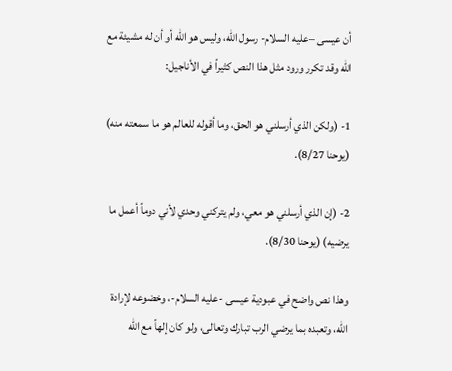أن عيسى –عليه السلام- رسول الله، وليس هو الله أو أن له مشيئة مع الله وقد تكرر ورود مثل هذا النص كثيراً في الأناجيل:

1- (ولكن الذي أرسلني هو الحق، وما أقوله للعالم هو ما سمعته منه) (يوحنا 8/27).

2- (إن الذي أرسلني هو معي، ولم يتركني وحدي لأني دوماً أعمل ما يرضيه) (يوحنا 8/30).

وهذا نص واضح في عبودية عيسى -عليه السلام-، وخضوعه لإرادة الله، وتعبده بما يرضي الرب تبارك وتعالى، ولو كان إلهاً مع الله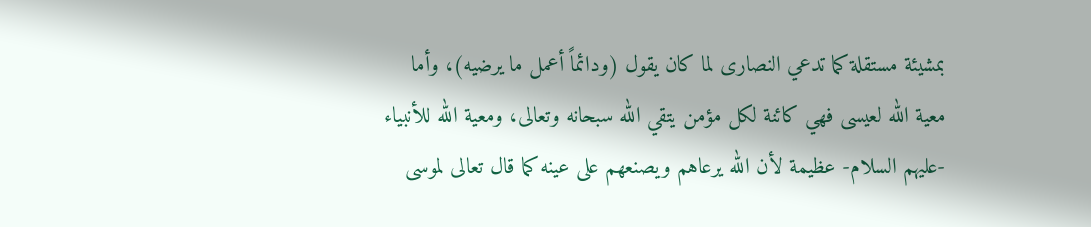بمشيئة مستقلة كما تدعي النصارى لما كان يقول (ودائماً أعمل ما يرضيه)، وأما معية الله لعيسى فهي كائنة لكل مؤمن يتقي الله سبحانه وتعالى، ومعية الله للأنبياء -عليهم السلام- عظيمة لأن الله يرعاهم ويصنعهم على عينه كما قال تعالى لموسى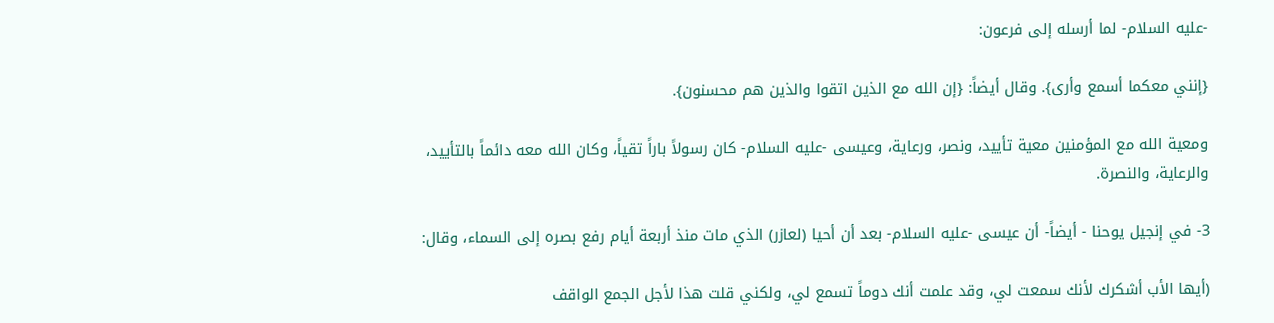-عليه السلام- لما أرسله إلى فرعون:

{إنني معكما أسمع وأرى}. وقال أيضاً: {إن الله مع الذين اتقوا والذين هم محسنون}.

ومعية الله مع المؤمنين معية تأييد، ونصر، ورعاية، وعيسى -عليه السلام- كان رسولاً باراً تقياً، وكان الله معه دائماً بالتأييد، والرعاية، والنصرة.

3- في إنجيل يوحنا - أيضاً- أن عيسى -عليه السلام- بعد أن أحيا (لعازر) الذي مات منذ أربعة أيام رفع بصره إلى السماء، وقال:

(أيها الأب أشكرك لأنك سمعت لي، وقد علمت أنك دوماً تسمع لي، ولكني قلت هذا لأجل الجمع الواقف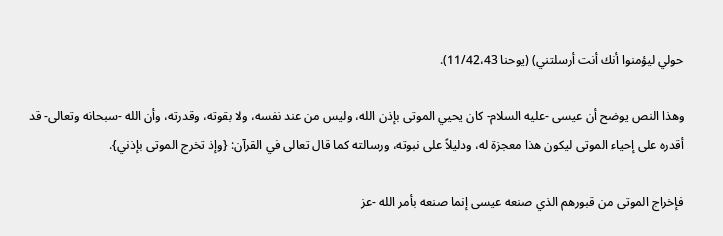حولي ليؤمنوا أنك أنت أرسلتني) (يوحنا 11/42،43).

وهذا النص يوضح أن عيسى -عليه السلام- كان يحيي الموتى بإذن الله، وليس من عند نفسه، ولا بقوته، وقدرته، وأن الله -سبحانه وتعالى- قد أقدره على إحياء الموتى ليكون هذا معجزة له، ودليلاً على نبوته، ورسالته كما قال تعالى في القرآن: {وإذ تخرج الموتى بإذني}.

فإخراج الموتى من قبورهم الذي صنعه عيسى إنما صنعه بأمر الله -عز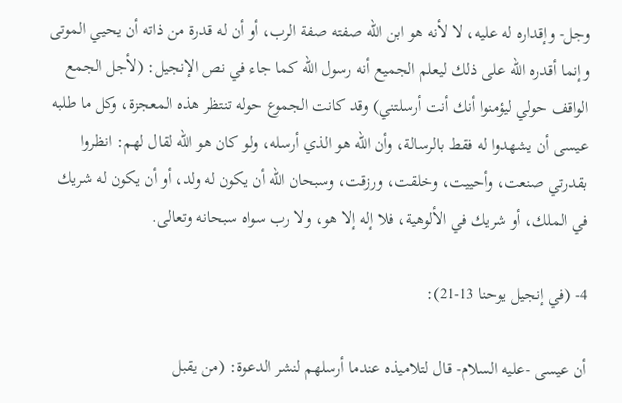وجل- وإقداره له عليه، لا لأنه هو ابن الله صفته صفة الرب، أو أن له قدرة من ذاته أن يحيي الموتى وإنما أقدره الله على ذلك ليعلم الجميع أنه رسول الله كما جاء في نص الإنجيل: (لأجل الجمع الواقف حولي ليؤمنوا أنك أنت أرسلتني) وقد كانت الجموع حوله تنتظر هذه المعجزة، وكل ما طلبه عيسى أن يشهدوا له فقط بالرسالة، وأن الله هو الذي أرسله، ولو كان هو الله لقال لهم: انظروا بقدرتي صنعت، وأحييت، وخلقت، ورزقت، وسبحان الله أن يكون له ولد، أو أن يكون له شريك في الملك، أو شريك في الألوهية، فلا إله إلا هو، ولا رب سواه سبحانه وتعالى.

4- (في إنجيل يوحنا 13-21):

أن عيسى -عليه السلام- قال لتلاميذه عندما أرسلهم لنشر الدعوة: (من يقبل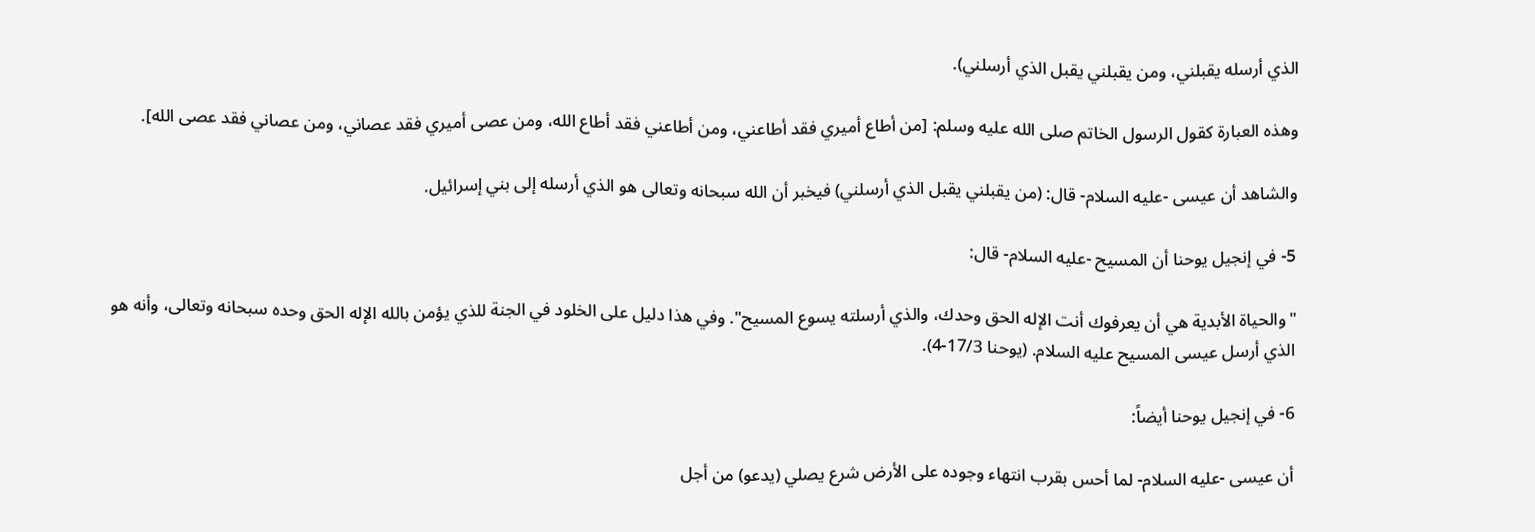الذي أرسله يقبلني، ومن يقبلني يقبل الذي أرسلني).

وهذه العبارة كقول الرسول الخاتم صلى الله عليه وسلم: [من أطاع أميري فقد أطاعني، ومن أطاعني فقد أطاع الله، ومن عصى أميري فقد عصاني، ومن عصاني فقد عصى الله].

والشاهد أن عيسى -عليه السلام- قال: (من يقبلني يقبل الذي أرسلني) فيخبر أن الله سبحانه وتعالى هو الذي أرسله إلى بني إسرائيل.

5- في إنجيل يوحنا أن المسيح -عليه السلام- قال:

"والحياة الأبدية هي أن يعرفوك أنت الإله الحق وحدك، والذي أرسلته يسوع المسيح". وفي هذا دليل على الخلود في الجنة للذي يؤمن بالله الإله الحق وحده سبحانه وتعالى، وأنه هو الذي أرسل عيسى المسيح عليه السلام. (يوحنا 17/3-4).

6- في إنجيل يوحنا أيضاً:

أن عيسى -عليه السلام- لما أحس بقرب انتهاء وجوده على الأرض شرع يصلي (يدعو) من أجل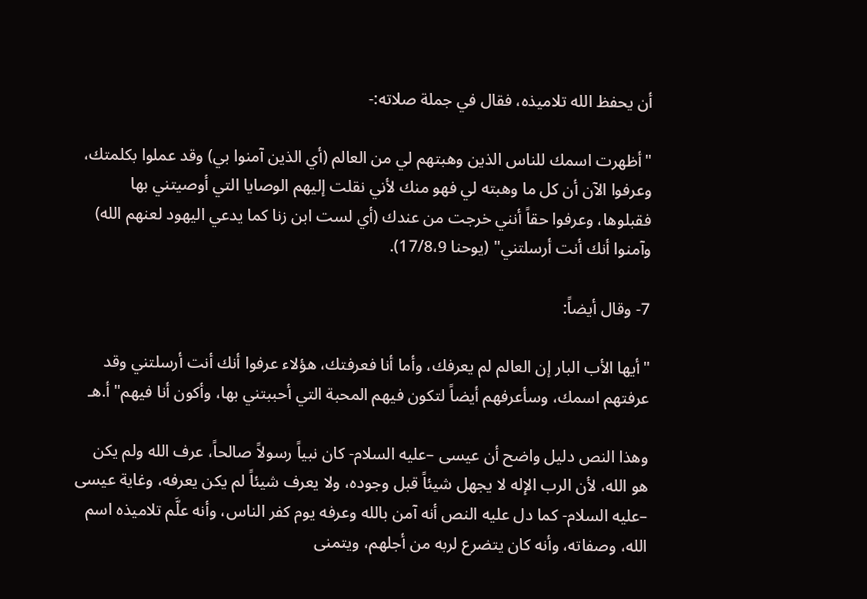أن يحفظ الله تلاميذه، فقال في جملة صلاته:-

"أظهرت اسمك للناس الذين وهبتهم لي من العالم (أي الذين آمنوا بي) وقد عملوا بكلمتك، وعرفوا الآن أن كل ما وهبته لي فهو منك لأني نقلت إليهم الوصايا التي أوصيتني بها فقبلوها، وعرفوا حقاً أنني خرجت من عندك (أي لست ابن زنا كما يدعي اليهود لعنهم الله) وآمنوا أنك أنت أرسلتني" (يوحنا 17/8،9).

7- وقال أيضاً:

"أيها الأب البار إن العالم لم يعرفك، وأما أنا فعرفتك، هؤلاء عرفوا أنك أنت أرسلتني وقد عرفتهم اسمك، وسأعرفهم أيضاً لتكون فيهم المحبة التي أحببتني بها، وأكون أنا فيهم" أ.هـ

وهذا النص دليل واضح أن عيسى –عليه السلام- كان نبياً رسولاً صالحاً، عرف الله ولم يكن هو الله، لأن الرب الإله لا يجهل شيئاً قبل وجوده، ولا يعرف شيئاً لم يكن يعرفه، وغاية عيسى –عليه السلام- كما دل عليه النص أنه آمن بالله وعرفه يوم كفر الناس، وأنه علَّم تلاميذه اسم الله، وصفاته، وأنه كان يتضرع لربه من أجلهم، ويتمنى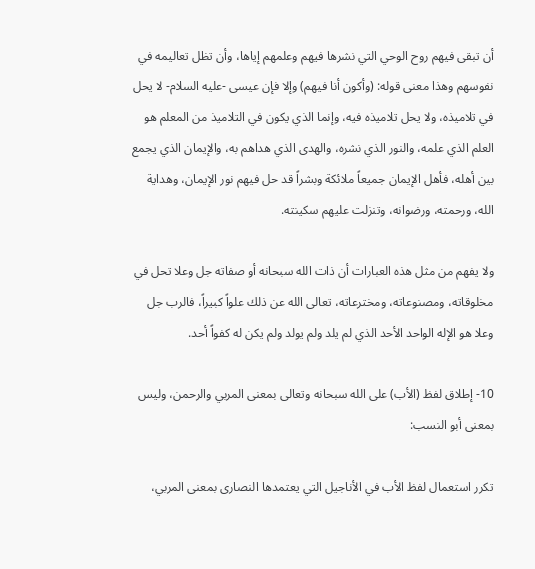أن تبقى فيهم روح الوحي التي نشرها فيهم وعلمهم إياها، وأن تظل تعاليمه في نفوسهم وهذا معنى قوله: (وأكون أنا فيهم) وإلا فإن عيسى -عليه السلام- لا يحل في تلاميذه، ولا يحل تلاميذه فيه، وإنما الذي يكون في التلاميذ من المعلم هو العلم الذي علمه، والنور الذي نشره، والهدى الذي هداهم به، والإيمان الذي يجمع بين أهله، فأهل الإيمان جميعاً ملائكة وبشراً قد حل فيهم نور الإيمان، وهداية الله، ورحمته، ورضوانه، وتنزلت عليهم سكينته.

ولا يفهم من مثل هذه العبارات أن ذات الله سبحانه أو صفاته جل وعلا تحل في مخلوقاته، ومصنوعاته، ومخترعاته، تعالى الله عن ذلك علواً كبيراً، فالرب جل وعلا هو الإله الواحد الأحد الذي لم يلد ولم يولد ولم يكن له كفواً أحد.

10- إطلاق لفظ (الأب) على الله سبحانه وتعالى بمعنى المربي والرحمن، وليس بمعنى أبو النسب:

تكرر استعمال لفظ الأب في الأناجيل التي يعتمدها النصارى بمعنى المربي،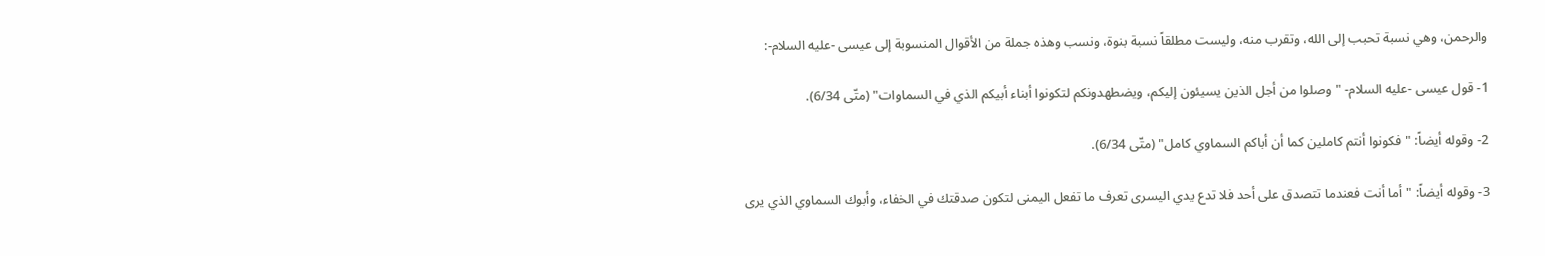والرحمن، وهي نسبة تحبب إلى الله، وتقرب منه، وليست مطلقاً نسبة بنوة، ونسب وهذه جملة من الأقوال المنسوبة إلى عيسى -عليه السلام-:

1- قول عيسى -عليه السلام- "وصلوا من أجل الذين يسيئون إليكم، ويضطهدونكم لتكونوا أبناء أبيكم الذي في السماوات" (متّى 6/34).

2- وقوله أيضاً: "فكونوا أنتم كاملين كما أن أباكم السماوي كامل" (متّى 6/34).

3- وقوله أيضاً: "أما أنت فعندما تتصدق على أحد فلا تدع يدي اليسرى تعرف ما تفعل اليمنى لتكون صدقتك في الخفاء، وأبوك السماوي الذي يرى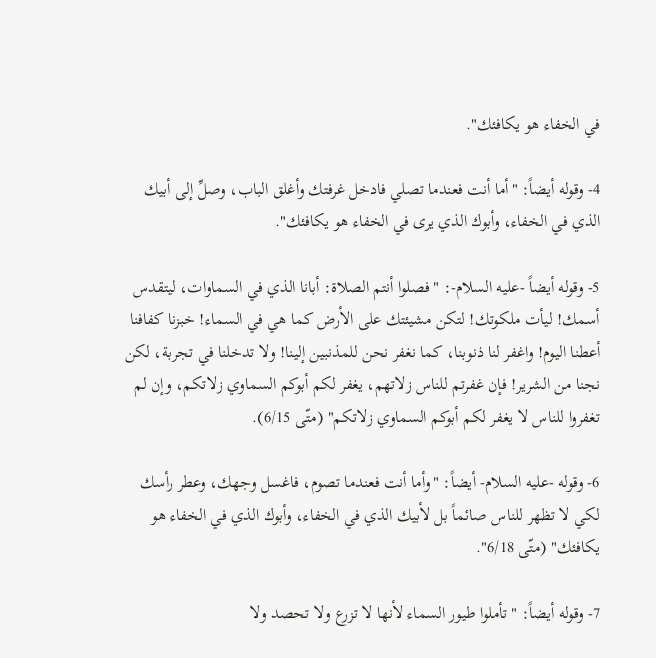في الخفاء هو يكافئك".

4- وقوله أيضاً: "أما أنت فعندما تصلي فادخل غرفتك وأغلق الباب، وصلِّ إلى أبيك الذي في الخفاء، وأبوك الذي يرى في الخفاء هو يكافئك".

5- وقوله أيضاً -عليه السلام-: "فصلوا أنتم الصلاة: أبانا الذي في السماوات، ليتقدس أسمك! ليأت ملكوتك! لتكن مشيئتك على الأرض كما هي في السماء! خبزنا كفافنا أعطنا اليوم! واغفر لنا ذنوبنا، كما نغفر نحن للمذنبين إلينا! ولا تدخلنا في تجربة، لكن نجنا من الشرير! فإن غفرتم للناس زلاتهم، يغفر لكم أبوكم السماوي زلاتكم، وإن لم تغفروا للناس لا يغفر لكم أبوكم السماوي زلاتكم" (متّى 6/15).

6- وقوله -عليه السلام- أيضاً: "وأما أنت فعندما تصوم، فاغسل وجهك، وعطر رأسك لكي لا تظهر للناس صائماً بل لأبيك الذي في الخفاء، وأبوك الذي في الخفاء هو يكافئك" (متّى 6/18".

7- وقوله أيضاً: "تأملوا طيور السماء لأنها لا تزرع ولا تحصد ولا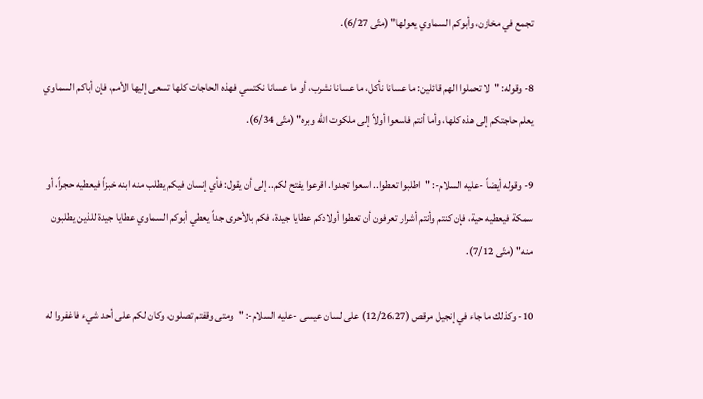تجمع في مخازن، وأبوكم السماوي يعولها" (متّى 6/27).

8- وقوله: "لا تحملوا الهم قائلين: ما عسانا نأكل، ما عسانا نشرب، أو ما عسانا نكتسي فهذه الحاجات كلها تسعى إليها الأمم، فإن أباكم السماوي يعلم حاجتكم إلى هذه كلها، وأما أنتم فاسعوا أولاً إلى ملكوت الله وبره" (متّى 6/34).

9- وقوله أيضاً -عليه السلام-: "اطلبوا تعطوا.. اسعوا تجدوا. اقرعوا يفتح لكم.. إلى أن يقول: فأي إنسان فيكم يطلب منه ابنه خبزاً فيعطيه حجراً، أو سمكة فيعطيه حية، فإن كنتم وأنتم أشرار تعرفون أن تعطوا أولادكم عطايا جيدة، فكم بالأحرى جداً يعطي أبوكم السماوي عطايا جيدة للذين يطلبون منه" (متّى 7/12).

10- وكذلك ما جاء في إنجيل مرقص (12/26،27) على لسان عيسى -عليه السلام-: "ومتى وقفتم تصلون، وكان لكم على أحد شيء فاغفروا له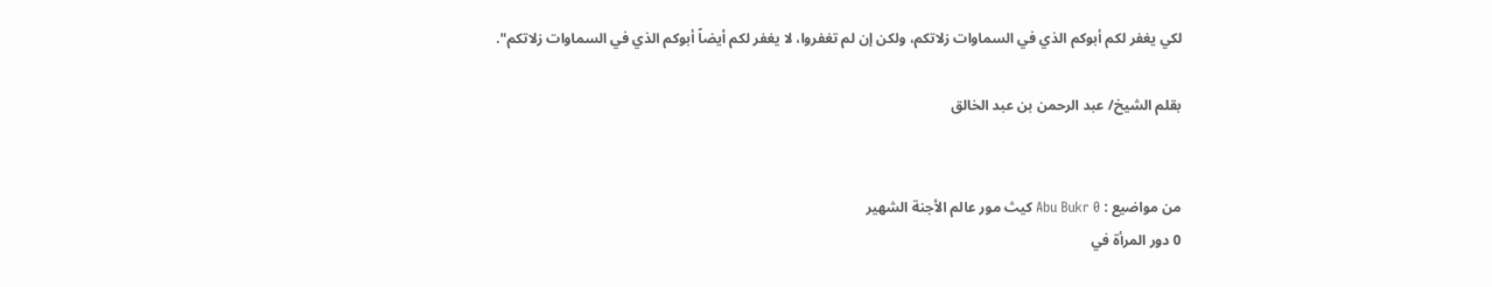لكي يغفر لكم أبوكم الذي في السماوات زلاتكم، ولكن إن لم تغفروا، لا يغفر لكم أيضاً أبوكم الذي في السماوات زلاتكم".

بقلم الشيخ/ عبد الرحمن بن عبد الخالق


من مواضيع : Abu Bukr 0 كيث مور عالم الأجنة الشهير
0 دور المرأة في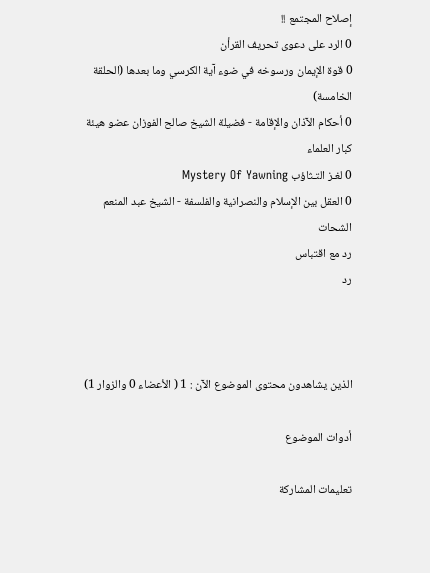إصلاح المجتمع !!
0 الرد على دعوى تحريف القرأن
0 قوة الإيمان ورسوخه في ضوء آية الكرسي وما بعدها (الحلقة الخامسة)
0 أحكام الآذان والإقامة - فضيلة الشيخ صالح الفوزان عضو هيئة كبار العلماء
0 لغـز التـثاؤب Mystery Of Yawning
0 العقل بين الإسلام والنصرانية والفلسفة - الشيخ عبد المنعم الشحات
رد مع اقتباس
رد



الذين يشاهدون محتوى الموضوع الآن : 1 ( الأعضاء 0 والزوار 1)

أدوات الموضوع

تعليمات المشاركة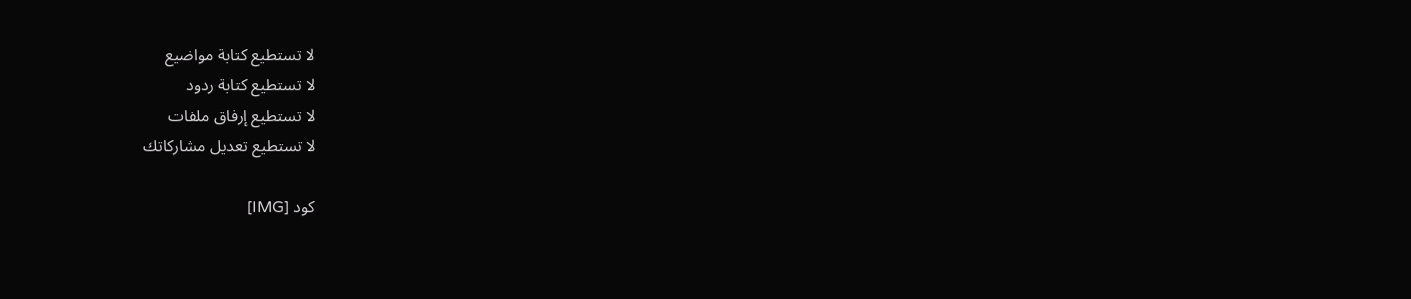لا تستطيع كتابة مواضيع
لا تستطيع كتابة ردود
لا تستطيع إرفاق ملفات
لا تستطيع تعديل مشاركاتك

كود [IMG]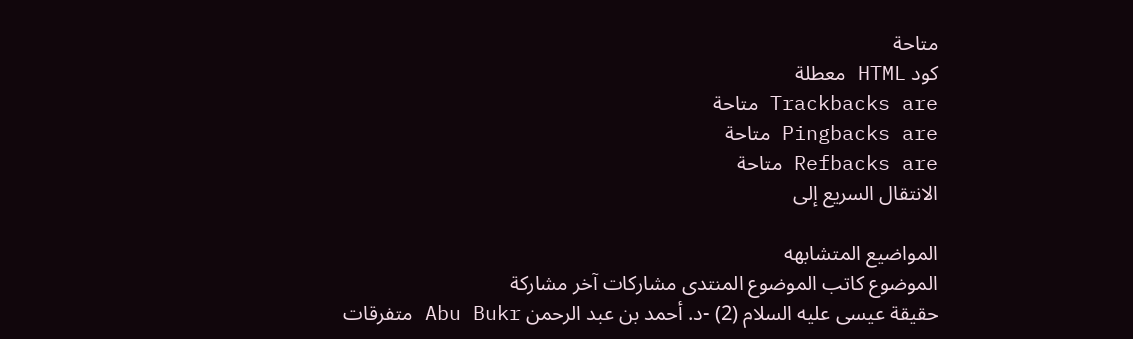متاحة
كود HTML معطلة
Trackbacks are متاحة
Pingbacks are متاحة
Refbacks are متاحة
الانتقال السريع إلى

المواضيع المتشابهه
الموضوع كاتب الموضوع المنتدى مشاركات آخر مشاركة
حقيقة عيسى عليه السلام (2) -د. أحمد بن عبد الرحمن Abu Bukr متفرقات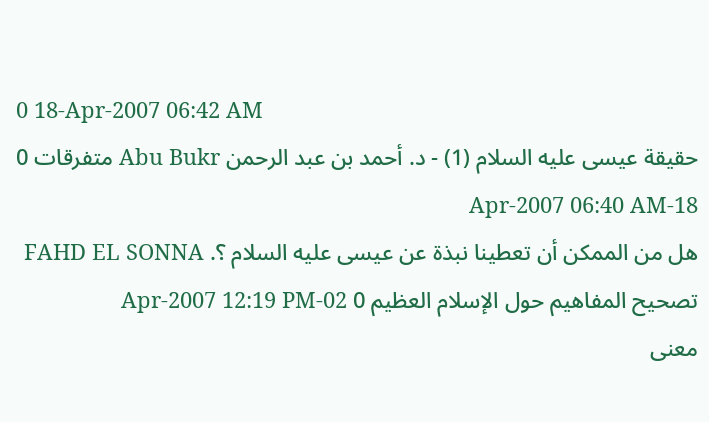0 18-Apr-2007 06:42 AM
حقيقة عيسى عليه السلام (1) - د. أحمد بن عبد الرحمن Abu Bukr متفرقات 0 18-Apr-2007 06:40 AM
هل من الممكن أن تعطينا نبذة عن عيسى عليه السلام ؟. FAHD EL SONNA تصحيح المفاهيم حول الإسلام العظيم 0 02-Apr-2007 12:19 PM
معنى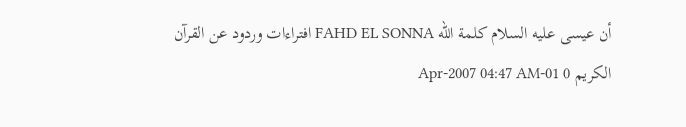أن عيسى عليه السلام كلمة الله FAHD EL SONNA افتراءات وردود عن القرآن الكريم 0 01-Apr-2007 04:47 AM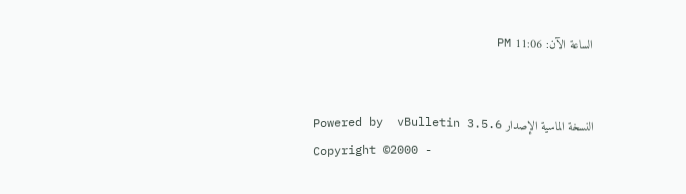الساعة الآن: 11:06 PM


النسخة الماسية الإصدار Powered by  vBulletin 3.5.6
Copyright ©2000 -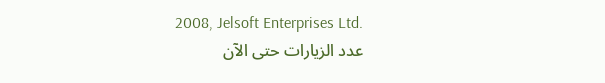2008, Jelsoft Enterprises Ltd.
عدد الزيارات حتى الآن